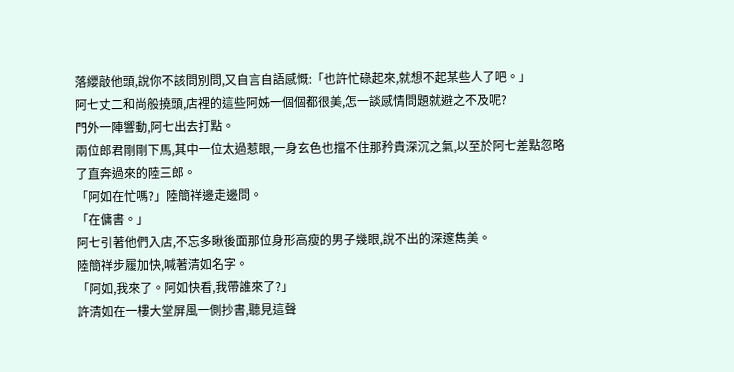落纓敲他頭,說你不該問別問,又自言自語感慨:「也許忙碌起來,就想不起某些人了吧。」
阿七丈二和尚般撓頭,店裡的這些阿姊一個個都很美,怎一談感情問題就避之不及呢?
門外一陣響動,阿七出去打點。
兩位郎君剛剛下馬,其中一位太過惹眼,一身玄色也擋不住那矜貴深沉之氣,以至於阿七差點忽略了直奔過來的陸三郎。
「阿如在忙嗎?」陸簡祥邊走邊問。
「在傭書。」
阿七引著他們入店,不忘多瞅後面那位身形高瘦的男子幾眼,說不出的深邃雋美。
陸簡祥步履加快,喊著清如名字。
「阿如,我來了。阿如快看,我帶誰來了?」
許清如在一樓大堂屏風一側抄書,聽見這聲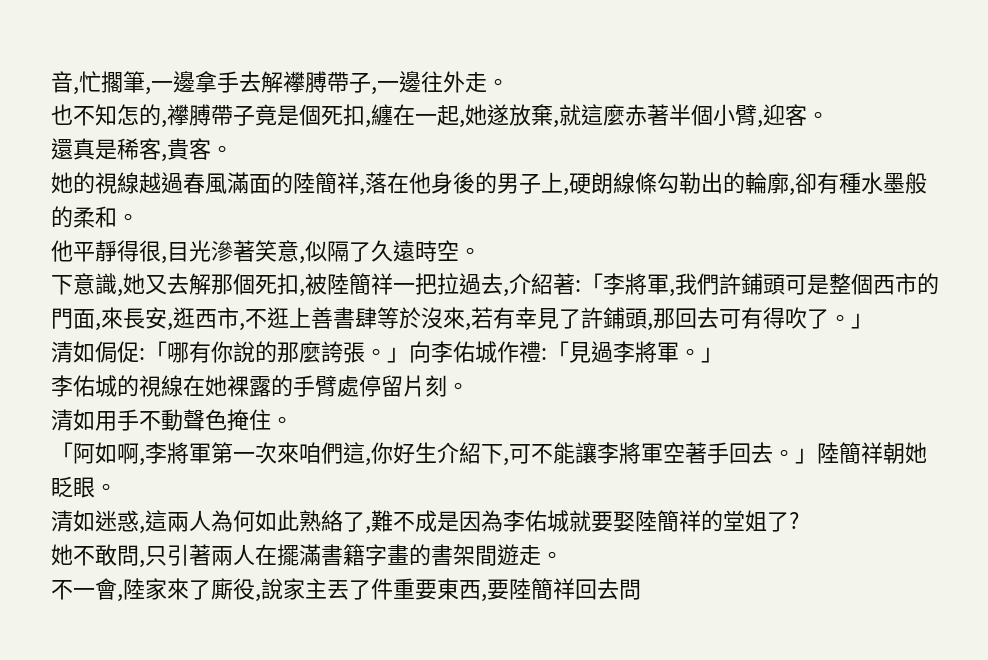音,忙擱筆,一邊拿手去解襻膊帶子,一邊往外走。
也不知怎的,襻膊帶子竟是個死扣,纏在一起,她遂放棄,就這麼赤著半個小臂,迎客。
還真是稀客,貴客。
她的視線越過春風滿面的陸簡祥,落在他身後的男子上,硬朗線條勾勒出的輪廓,卻有種水墨般的柔和。
他平靜得很,目光滲著笑意,似隔了久遠時空。
下意識,她又去解那個死扣,被陸簡祥一把拉過去,介紹著:「李將軍,我們許鋪頭可是整個西市的門面,來長安,逛西市,不逛上善書肆等於沒來,若有幸見了許鋪頭,那回去可有得吹了。」
清如侷促:「哪有你說的那麼誇張。」向李佑城作禮:「見過李將軍。」
李佑城的視線在她裸露的手臂處停留片刻。
清如用手不動聲色掩住。
「阿如啊,李將軍第一次來咱們這,你好生介紹下,可不能讓李將軍空著手回去。」陸簡祥朝她眨眼。
清如迷惑,這兩人為何如此熟絡了,難不成是因為李佑城就要娶陸簡祥的堂姐了?
她不敢問,只引著兩人在擺滿書籍字畫的書架間遊走。
不一會,陸家來了廝役,說家主丟了件重要東西,要陸簡祥回去問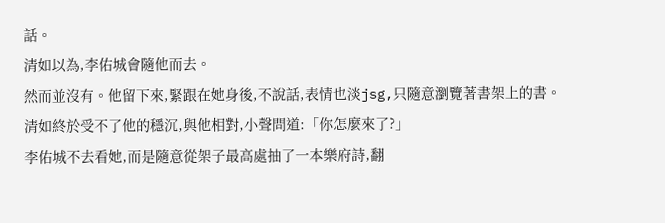話。
清如以為,李佑城會隨他而去。
然而並沒有。他留下來,緊跟在她身後,不說話,表情也淡jsg,只隨意瀏覽著書架上的書。
清如終於受不了他的穩沉,與他相對,小聲問道:「你怎麼來了?」
李佑城不去看她,而是隨意從架子最高處抽了一本樂府詩,翻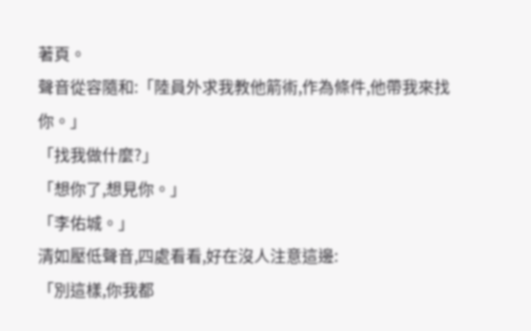著頁。
聲音從容隨和:「陸員外求我教他箭術,作為條件,他帶我來找你。」
「找我做什麼?」
「想你了,想見你。」
「李佑城。」
清如壓低聲音,四處看看,好在沒人注意這邊:
「別這樣,你我都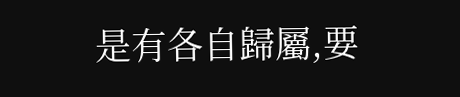是有各自歸屬,要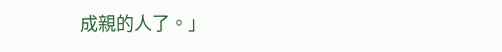成親的人了。」